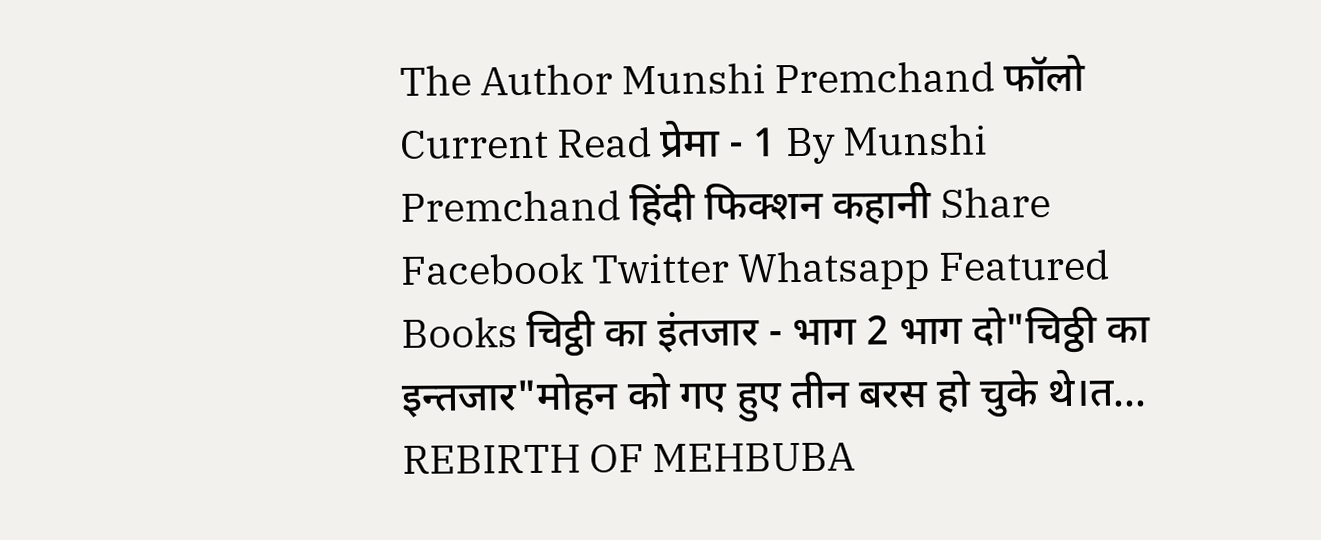The Author Munshi Premchand फॉलो Current Read प्रेमा - 1 By Munshi Premchand हिंदी फिक्शन कहानी Share Facebook Twitter Whatsapp Featured Books चिट्ठी का इंतजार - भाग 2 भाग दो"चिठ्ठी का इन्तजार"मोहन को गए हुए तीन बरस हो चुके थे।त... REBIRTH OF MEHBUBA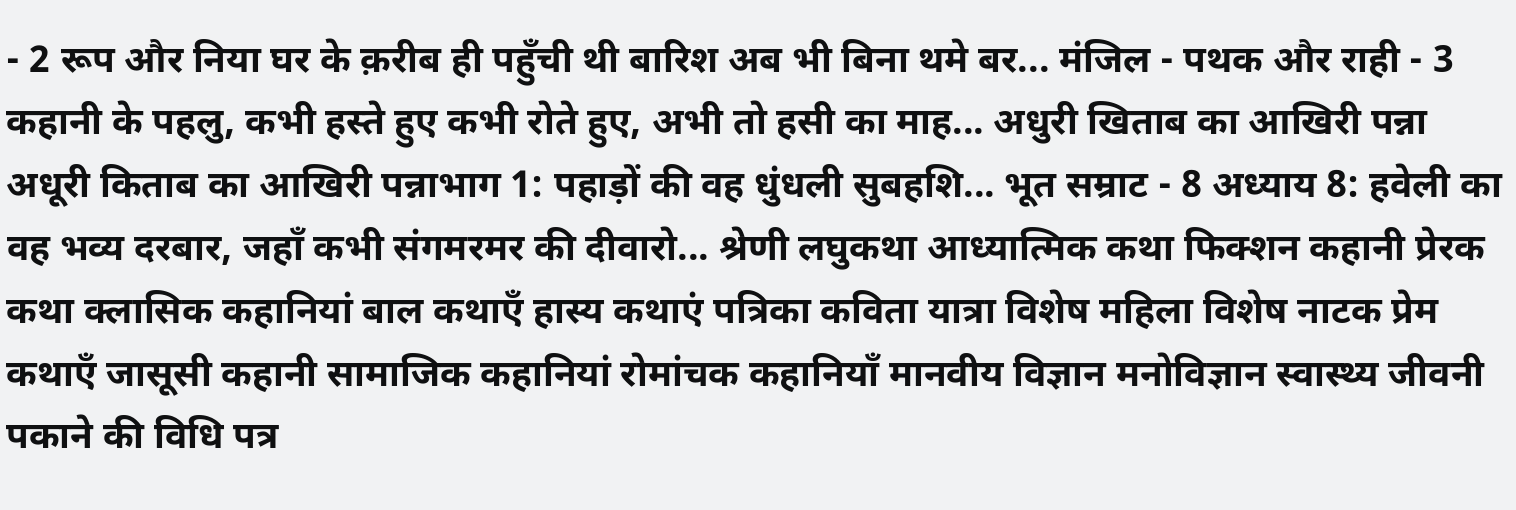- 2 रूप और निया घर के क़रीब ही पहुँची थी बारिश अब भी बिना थमे बर... मंजिल - पथक और राही - 3 कहानी के पहलु, कभी हस्ते हुए कभी रोते हुए, अभी तो हसी का माह... अधुरी खिताब का आखिरी पन्ना अधूरी किताब का आखिरी पन्नाभाग 1: पहाड़ों की वह धुंधली सुबहशि... भूत सम्राट - 8 अध्याय 8: हवेली का वह भव्य दरबार, जहाँ कभी संगमरमर की दीवारो... श्रेणी लघुकथा आध्यात्मिक कथा फिक्शन कहानी प्रेरक कथा क्लासिक कहानियां बाल कथाएँ हास्य कथाएं पत्रिका कविता यात्रा विशेष महिला विशेष नाटक प्रेम कथाएँ जासूसी कहानी सामाजिक कहानियां रोमांचक कहानियाँ मानवीय विज्ञान मनोविज्ञान स्वास्थ्य जीवनी पकाने की विधि पत्र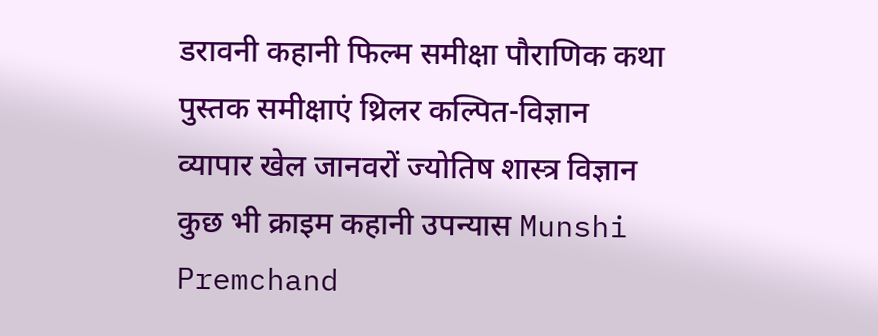डरावनी कहानी फिल्म समीक्षा पौराणिक कथा पुस्तक समीक्षाएं थ्रिलर कल्पित-विज्ञान व्यापार खेल जानवरों ज्योतिष शास्त्र विज्ञान कुछ भी क्राइम कहानी उपन्यास Munshi Premchand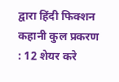द्वारा हिंदी फिक्शन कहानी कुल प्रकरण : 12 शेयर करे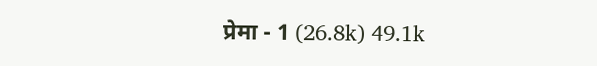प्रेमा - 1 (26.8k) 49.1k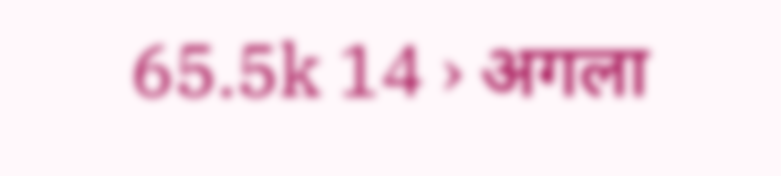65.5k 14 › अगला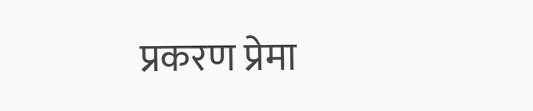प्रकरण प्रेमा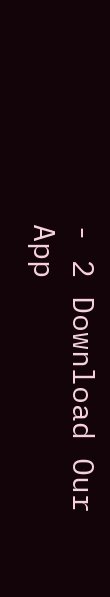- 2 Download Our App